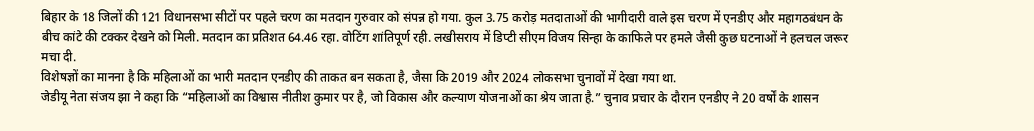बिहार के 18 जिलों की 121 विधानसभा सीटों पर पहले चरण का मतदान गुरुवार को संपन्न हो गया. कुल 3.75 करोड़ मतदाताओं की भागीदारी वाले इस चरण में एनडीए और महागठबंधन के बीच कांटे की टक्कर देखने को मिली. मतदान का प्रतिशत 64.46 रहा. वोटिंग शांतिपूर्ण रही. लखीसराय में डिप्टी सीएम विजय सिन्हा के काफिले पर हमले जैसी कुछ घटनाओं ने हलचल जरूर मचा दी.
विशेषज्ञों का मानना है कि महिलाओं का भारी मतदान एनडीए की ताकत बन सकता है, जैसा कि 2019 और 2024 लोकसभा चुनावों में देखा गया था.
जेडीयू नेता संजय झा ने कहा कि “महिलाओं का विश्वास नीतीश कुमार पर है, जो विकास और कल्याण योजनाओं का श्रेय जाता है.” चुनाव प्रचार के दौरान एनडीए ने 20 वर्षों के शासन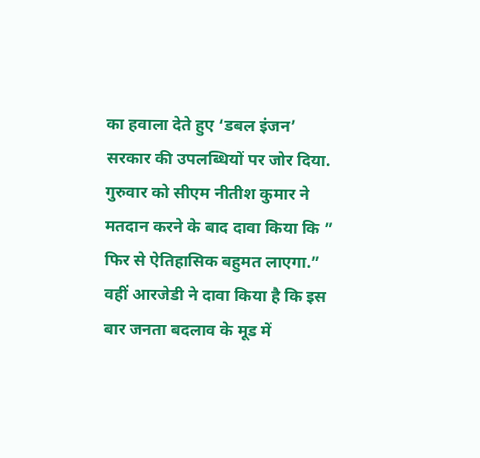का हवाला देते हुए ‘डबल इंजन’ सरकार की उपलब्धियों पर जोर दिया. गुरुवार को सीएम नीतीश कुमार ने मतदान करने के बाद दावा किया कि ” फिर से ऐतिहासिक बहुमत लाएगा.”
वहीं आरजेडी ने दावा किया है कि इस बार जनता बदलाव के मूड में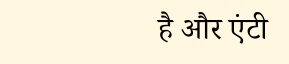है और एंटी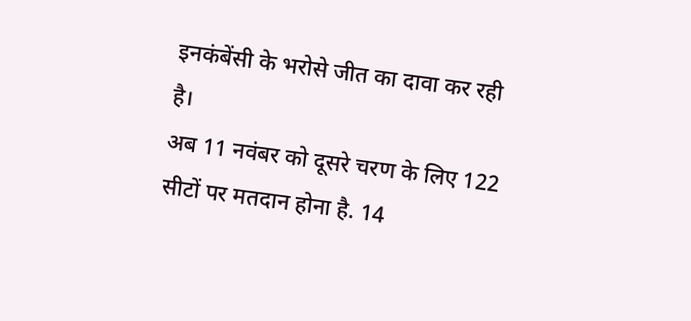इनकंबेंसी के भरोसे जीत का दावा कर रही है।
अब 11 नवंबर को दूसरे चरण के लिए 122 सीटों पर मतदान होना है. 14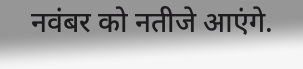नवंबर को नतीजे आएंगे.